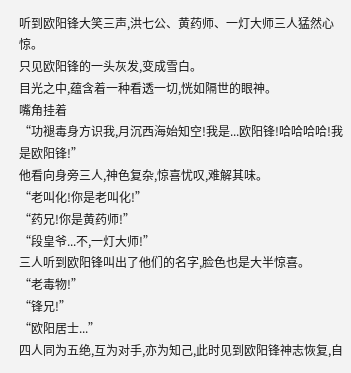听到欧阳锋大笑三声,洪七公、黄药师、一灯大师三人猛然心惊。
只见欧阳锋的一头灰发,变成雪白。
目光之中,蕴含着一种看透一切,恍如隔世的眼神。
嘴角挂着
“功褪毒身方识我,月沉西海始知空!我是...欧阳锋!哈哈哈哈!我是欧阳锋!”
他看向身旁三人,神色复杂,惊喜忧叹,难解其味。
“老叫化!你是老叫化!”
“药兄!你是黄药师!”
“段皇爷...不,一灯大师!”
三人听到欧阳锋叫出了他们的名字,脸色也是大半惊喜。
“老毒物!”
“锋兄!”
“欧阳居士...”
四人同为五绝,互为对手,亦为知己,此时见到欧阳锋神志恢复,自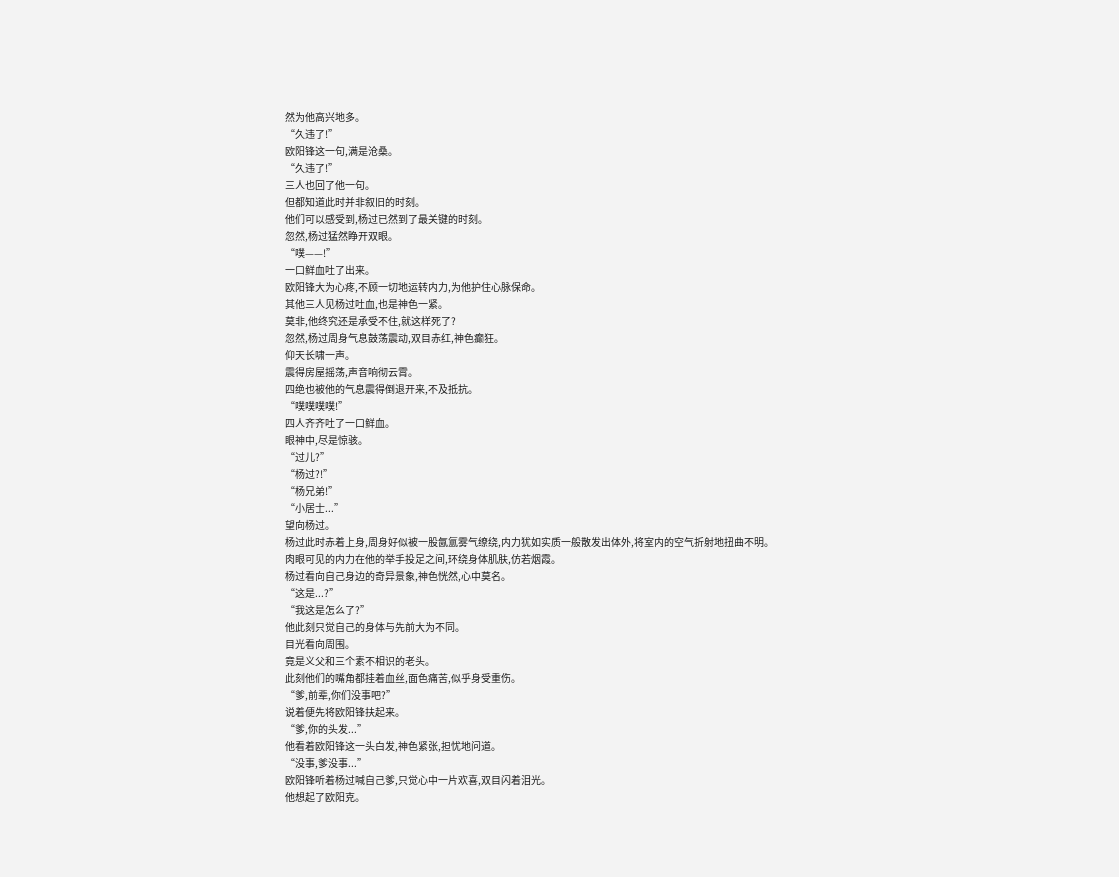然为他高兴地多。
“久违了!”
欧阳锋这一句,满是沧桑。
“久违了!”
三人也回了他一句。
但都知道此时并非叙旧的时刻。
他们可以感受到,杨过已然到了最关键的时刻。
忽然,杨过猛然睁开双眼。
“噗——!”
一口鲜血吐了出来。
欧阳锋大为心疼,不顾一切地运转内力,为他护住心脉保命。
其他三人见杨过吐血,也是神色一紧。
莫非,他终究还是承受不住,就这样死了?
忽然,杨过周身气息鼓荡震动,双目赤红,神色癫狂。
仰天长啸一声。
震得房屋摇荡,声音响彻云霄。
四绝也被他的气息震得倒退开来,不及抵抗。
“噗噗噗噗!”
四人齐齐吐了一口鲜血。
眼神中,尽是惊骇。
“过儿?”
“杨过?!”
“杨兄弟!”
“小居士...”
望向杨过。
杨过此时赤着上身,周身好似被一股氤氲雾气缭绕,内力犹如实质一般散发出体外,将室内的空气折射地扭曲不明。
肉眼可见的内力在他的举手投足之间,环绕身体肌肤,仿若烟霞。
杨过看向自己身边的奇异景象,神色恍然,心中莫名。
“这是...?”
“我这是怎么了?”
他此刻只觉自己的身体与先前大为不同。
目光看向周围。
竟是义父和三个素不相识的老头。
此刻他们的嘴角都挂着血丝,面色痛苦,似乎身受重伤。
“爹,前辈,你们没事吧?”
说着便先将欧阳锋扶起来。
“爹,你的头发...”
他看着欧阳锋这一头白发,神色紧张,担忧地问道。
“没事,爹没事...”
欧阳锋听着杨过喊自己爹,只觉心中一片欢喜,双目闪着泪光。
他想起了欧阳克。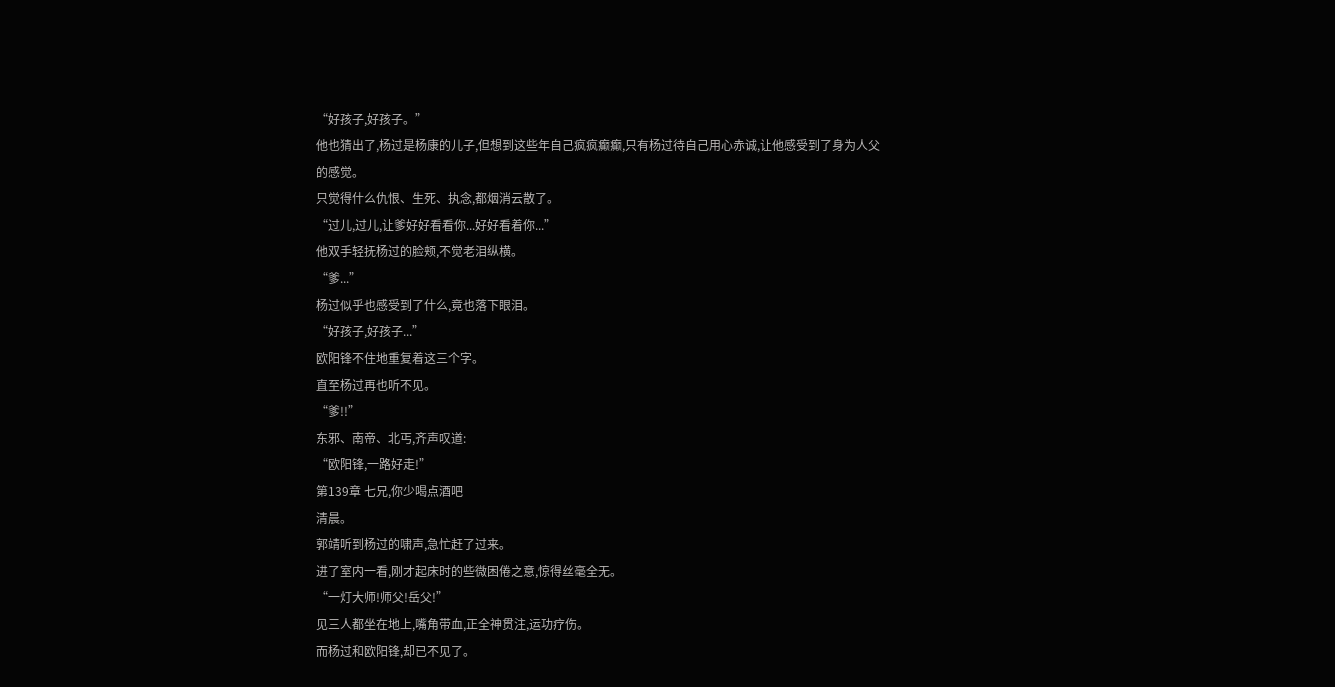“好孩子,好孩子。”
他也猜出了,杨过是杨康的儿子,但想到这些年自己疯疯癫癫,只有杨过待自己用心赤诚,让他感受到了身为人父的感觉。
只觉得什么仇恨、生死、执念,都烟消云散了。
“过儿,过儿,让爹好好看看你...好好看着你...”
他双手轻抚杨过的脸颊,不觉老泪纵横。
“爹...”
杨过似乎也感受到了什么,竟也落下眼泪。
“好孩子,好孩子...”
欧阳锋不住地重复着这三个字。
直至杨过再也听不见。
“爹!!”
东邪、南帝、北丐,齐声叹道:
“欧阳锋,一路好走!”
第139章 七兄,你少喝点酒吧
清晨。
郭靖听到杨过的啸声,急忙赶了过来。
进了室内一看,刚才起床时的些微困倦之意,惊得丝毫全无。
“一灯大师!师父!岳父!”
见三人都坐在地上,嘴角带血,正全神贯注,运功疗伤。
而杨过和欧阳锋,却已不见了。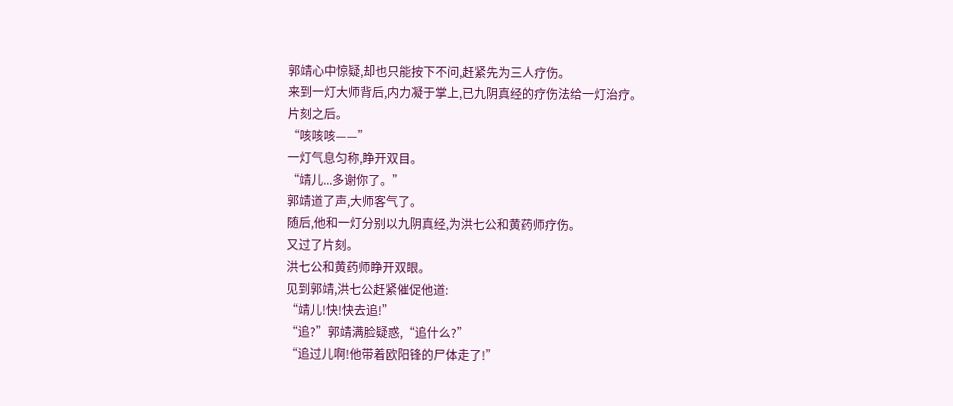郭靖心中惊疑,却也只能按下不问,赶紧先为三人疗伤。
来到一灯大师背后,内力凝于掌上,已九阴真经的疗伤法给一灯治疗。
片刻之后。
“咳咳咳——”
一灯气息匀称,睁开双目。
“靖儿...多谢你了。”
郭靖道了声,大师客气了。
随后,他和一灯分别以九阴真经,为洪七公和黄药师疗伤。
又过了片刻。
洪七公和黄药师睁开双眼。
见到郭靖,洪七公赶紧催促他道:
“靖儿!快!快去追!”
“追?”郭靖满脸疑惑,“追什么?”
“追过儿啊!他带着欧阳锋的尸体走了!”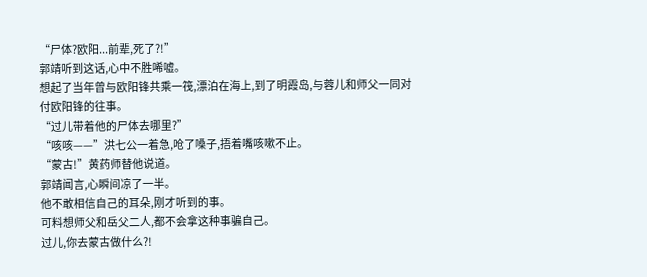“尸体?欧阳...前辈,死了?!”
郭靖听到这话,心中不胜唏嘘。
想起了当年曾与欧阳锋共乘一筏,漂泊在海上,到了明霞岛,与蓉儿和师父一同对付欧阳锋的往事。
“过儿带着他的尸体去哪里?”
“咳咳——”洪七公一着急,呛了嗓子,捂着嘴咳嗽不止。
“蒙古!”黄药师替他说道。
郭靖闻言,心瞬间凉了一半。
他不敢相信自己的耳朵,刚才听到的事。
可料想师父和岳父二人,都不会拿这种事骗自己。
过儿,你去蒙古做什么?!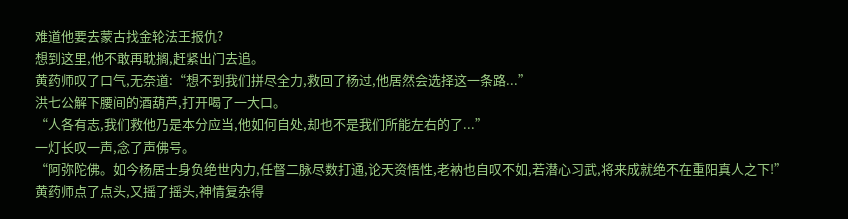难道他要去蒙古找金轮法王报仇?
想到这里,他不敢再耽搁,赶紧出门去追。
黄药师叹了口气,无奈道:“想不到我们拼尽全力,救回了杨过,他居然会选择这一条路...”
洪七公解下腰间的酒葫芦,打开喝了一大口。
“人各有志,我们救他乃是本分应当,他如何自处,却也不是我们所能左右的了...”
一灯长叹一声,念了声佛号。
“阿弥陀佛。如今杨居士身负绝世内力,任督二脉尽数打通,论天资悟性,老衲也自叹不如,若潜心习武,将来成就绝不在重阳真人之下!”
黄药师点了点头,又摇了摇头,神情复杂得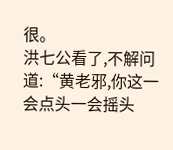很。
洪七公看了,不解问道:“黄老邪,你这一会点头一会摇头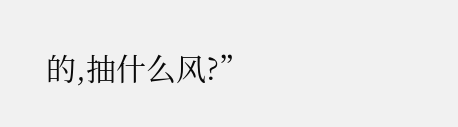的,抽什么风?”